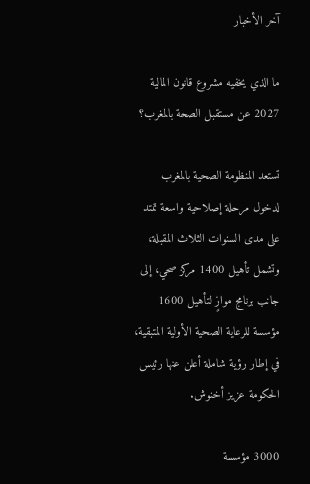آخر الأخبار

ما الذي يخفيه مشروع قانون المالية 2027 عن مستقبل الصحة بالمغرب؟

تستعد المنظومة الصحية بالمغرب لدخول مرحلة إصلاحية واسعة تمتد على مدى السنوات الثلاث المقبلة، وتشمل تأهيل 1400 مركز صحي، إلى جانب برنامج موازٍ لتأهيل 1600 مؤسسة للرعاية الصحية الأولية المتبقية، في إطار رؤية شاملة أعلن عنها رئيس الحكومة عزيز أخنوش.

3000 مؤسسة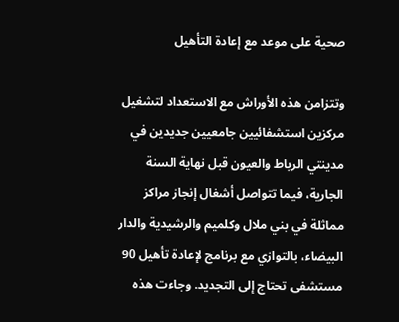صحية على موعد مع إعادة التأهيل

وتتزامن هذه الأوراش مع الاستعداد لتشغيل مركزين استشفائيين جامعيين جديدين في مدينتي الرباط والعيون قبل نهاية السنة الجارية، فيما تتواصل أشغال إنجاز مراكز مماثلة في بني ملال وكلميم والرشيدية والدار البيضاء، بالتوازي مع برنامج لإعادة تأهيل 90 مستشفى تحتاج إلى التجديد. وجاءت هذه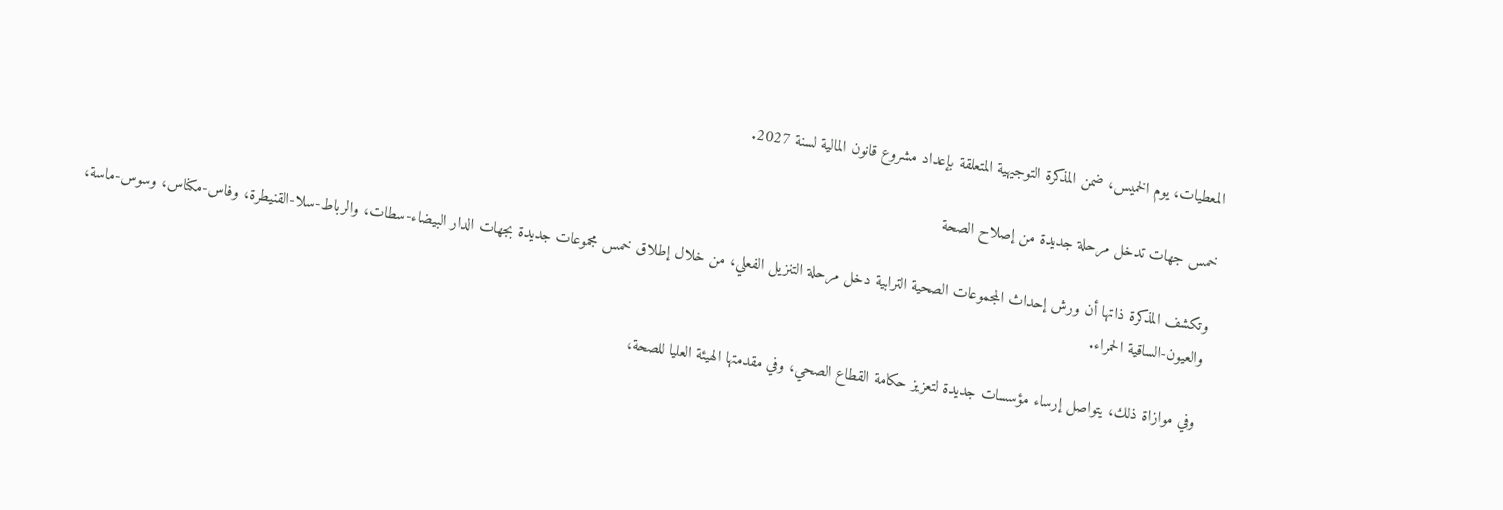المعطيات، يوم الخميس، ضمن المذكرة التوجيهية المتعلقة بإعداد مشروع قانون المالية لسنة 2027.

خمس جهات تدخل مرحلة جديدة من إصلاح الصحة

وتكشف المذكرة ذاتها أن ورش إحداث المجموعات الصحية الترابية دخل مرحلة التنزيل الفعلي، من خلال إطلاق خمس مجموعات جديدة بجهات الدار البيضاء-سطات، والرباط-سلا-القنيطرة، وفاس-مكناس، وسوس-ماسة، والعيون-الساقية الحمراء.

وفي موازاة ذلك، يتواصل إرساء مؤسسات جديدة لتعزيز حكامة القطاع الصحي، وفي مقدمتها الهيئة العليا للصحة،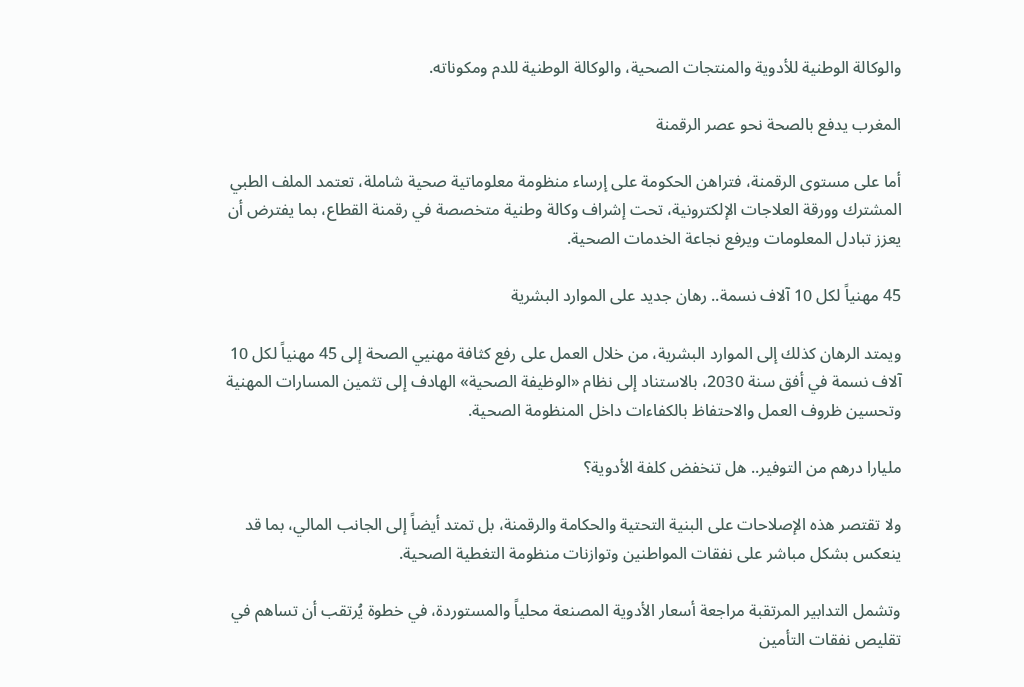والوكالة الوطنية للأدوية والمنتجات الصحية، والوكالة الوطنية للدم ومكوناته.

المغرب يدفع بالصحة نحو عصر الرقمنة

أما على مستوى الرقمنة، فتراهن الحكومة على إرساء منظومة معلوماتية صحية شاملة، تعتمد الملف الطبي المشترك وورقة العلاجات الإلكترونية، تحت إشراف وكالة وطنية متخصصة في رقمنة القطاع، بما يفترض أن يعزز تبادل المعلومات ويرفع نجاعة الخدمات الصحية.

45 مهنياً لكل 10 آلاف نسمة.. رهان جديد على الموارد البشرية

ويمتد الرهان كذلك إلى الموارد البشرية، من خلال العمل على رفع كثافة مهنيي الصحة إلى 45 مهنياً لكل 10 آلاف نسمة في أفق سنة 2030، بالاستناد إلى نظام «الوظيفة الصحية» الهادف إلى تثمين المسارات المهنية وتحسين ظروف العمل والاحتفاظ بالكفاءات داخل المنظومة الصحية.

مليارا درهم من التوفير.. هل تنخفض كلفة الأدوية؟

ولا تقتصر هذه الإصلاحات على البنية التحتية والحكامة والرقمنة، بل تمتد أيضاً إلى الجانب المالي، بما قد ينعكس بشكل مباشر على نفقات المواطنين وتوازنات منظومة التغطية الصحية.

وتشمل التدابير المرتقبة مراجعة أسعار الأدوية المصنعة محلياً والمستوردة، في خطوة يُرتقب أن تساهم في تقليص نفقات التأمين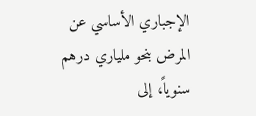الإجباري الأساسي عن المرض بنحو ملياري درهم سنوياً، إلى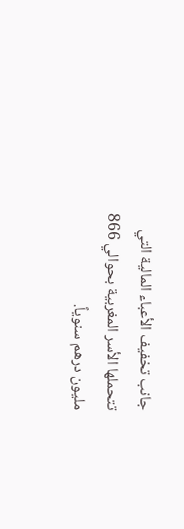جانب تخفيف الأعباء المالية التي تتحملها الأسر المغربية بحوالي 866 مليون درهم سنوياً.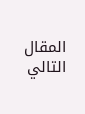المقال التالي